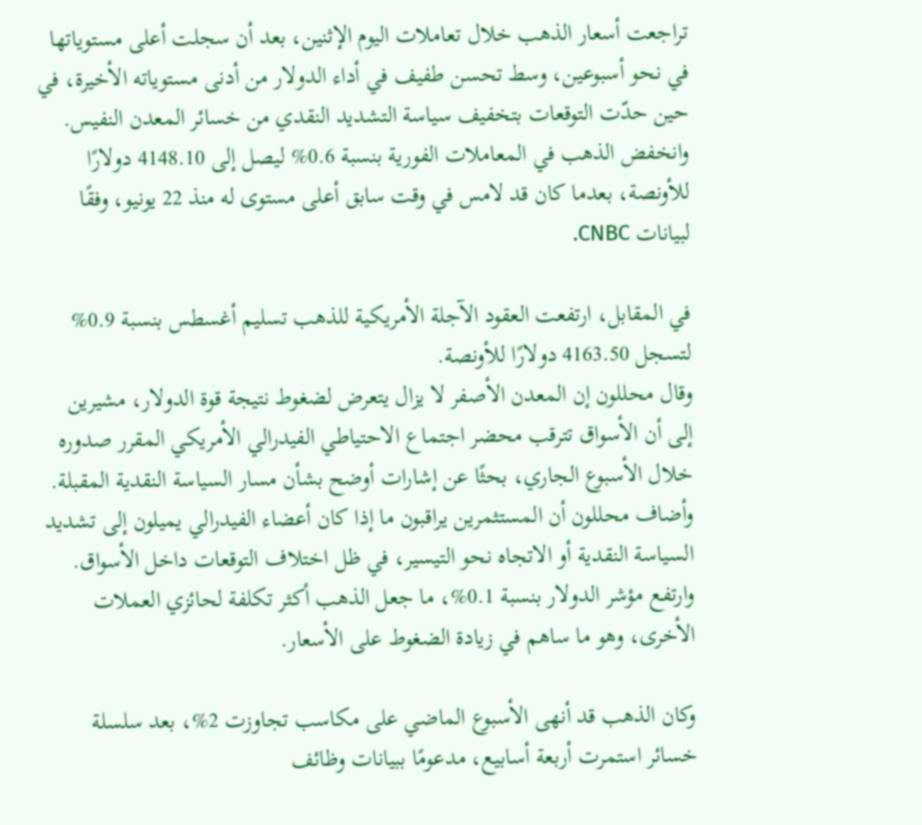تراجعت أسعار الذهب خلال تعاملات اليوم الإثنين، بعد أن سجلت أعلى مستوياتها في نحو أسبوعين، وسط تحسن طفيف في أداء الدولار من أدنى مستوياته الأخيرة، في حين حدّت التوقعات بتخفيف سياسة التشديد النقدي من خسائر المعدن النفيس.
وانخفض الذهب في المعاملات الفورية بنسبة 0.6% ليصل إلى 4148.10 دولارًا للأونصة، بعدما كان قد لامس في وقت سابق أعلى مستوى له منذ 22 يونيو، وفقًا لبيانات CNBC.

في المقابل، ارتفعت العقود الآجلة الأمريكية للذهب تسليم أغسطس بنسبة 0.9% لتسجل 4163.50 دولارًا للأونصة.
وقال محللون إن المعدن الأصفر لا يزال يتعرض لضغوط نتيجة قوة الدولار، مشيرين إلى أن الأسواق تترقب محضر اجتماع الاحتياطي الفيدرالي الأمريكي المقرر صدوره خلال الأسبوع الجاري، بحثًا عن إشارات أوضح بشأن مسار السياسة النقدية المقبلة.
وأضاف محللون أن المستثمرين يراقبون ما إذا كان أعضاء الفيدرالي يميلون إلى تشديد السياسة النقدية أو الاتجاه نحو التيسير، في ظل اختلاف التوقعات داخل الأسواق.
وارتفع مؤشر الدولار بنسبة 0.1%، ما جعل الذهب أكثر تكلفة لحائزي العملات الأخرى، وهو ما ساهم في زيادة الضغوط على الأسعار.

وكان الذهب قد أنهى الأسبوع الماضي على مكاسب تجاوزت 2%، بعد سلسلة خسائر استمرت أربعة أسابيع، مدعومًا ببيانات وظائف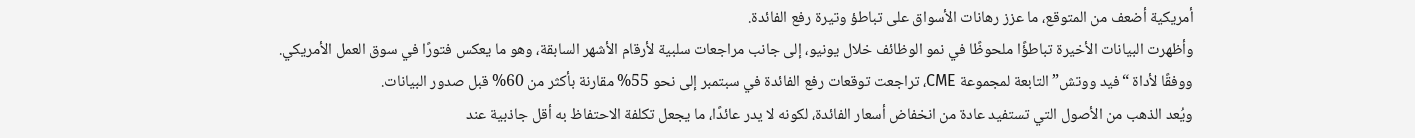أمريكية أضعف من المتوقع، ما عزز رهانات الأسواق على تباطؤ وتيرة رفع الفائدة.
وأظهرت البيانات الأخيرة تباطؤًا ملحوظًا في نمو الوظائف خلال يونيو، إلى جانب مراجعات سلبية لأرقام الأشهر السابقة، وهو ما يعكس فتورًا في سوق العمل الأمريكي.
ووفقًا لأداة “فيد ووتش” التابعة لمجموعة CME، تراجعت توقعات رفع الفائدة في سبتمبر إلى نحو 55% مقارنة بأكثر من 60% قبل صدور البيانات.
ويُعد الذهب من الأصول التي تستفيد عادة من انخفاض أسعار الفائدة، لكونه لا يدر عائدًا، ما يجعل تكلفة الاحتفاظ به أقل جاذبية عند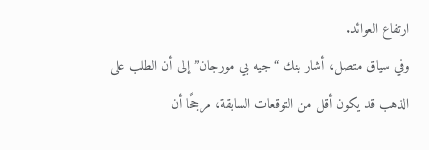ارتفاع العوائد.
وفي سياق متصل، أشار بنك “جيه بي مورجان” إلى أن الطلب على الذهب قد يكون أقل من التوقعات السابقة، مرجحًا أن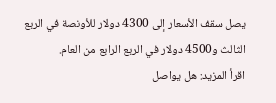يصل سقف الأسعار إلى 4300 دولار للأونصة في الربع الثالث و4500 دولار في الربع الرابع من العام.
اقرأ المزيد: هل يواصل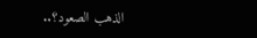الذهب الصعود؟..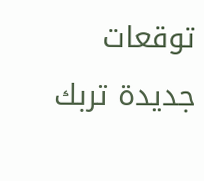توقعات جديدة تربك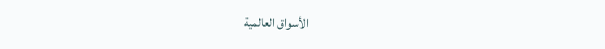الأسواق العالمية